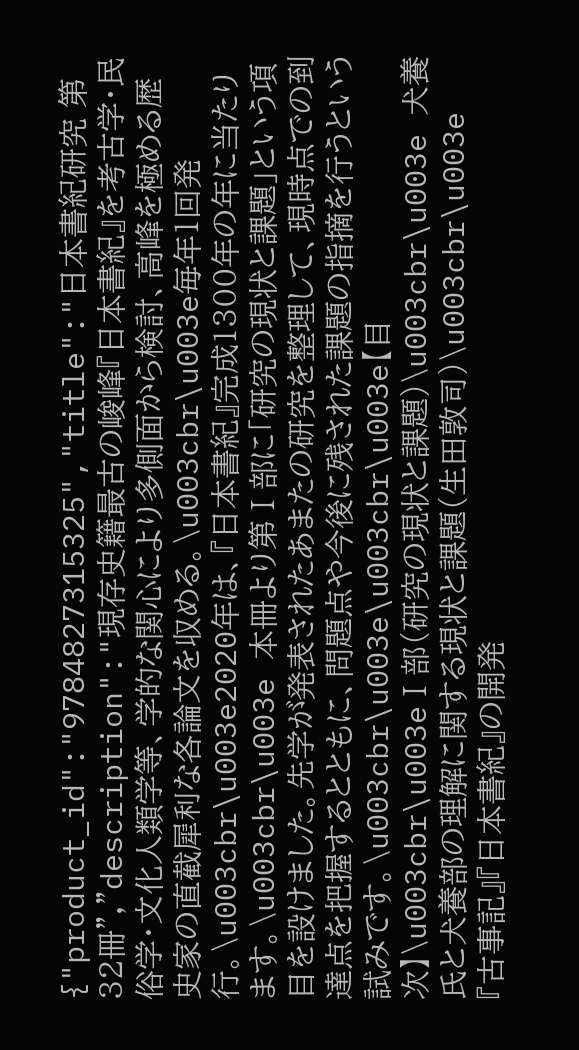{"product_id":"9784827315325","title":"日本書紀研究 第32冊","description":"現存史籍最古の峻峰『日本書紀』を考古学・民俗学・文化人類学等、学的な関心により多側面から検討、高峰を極める歴史家の直截犀利な各論文を収める。\u003cbr\u003e毎年１回発行。\u003cbr\u003e2020年は、『日本書紀』完成1300年の年に当たります。\u003cbr\u003e 本冊より第Ⅰ部に「研究の現状と課題」という項目を設けました。先学が発表されたあまたの研究を整理して、現時点での到達点を把握するとともに、問題点や今後に残された課題の指摘を行うという試みです。\u003cbr\u003e\u003cbr\u003e【目次】\u003cbr\u003eⅠ部（研究の現状と課題）\u003cbr\u003e 犬養氏と犬養部の理解に関する現状と課題（生田敦司）\u003cbr\u003e 『古事記』『日本書紀』の開発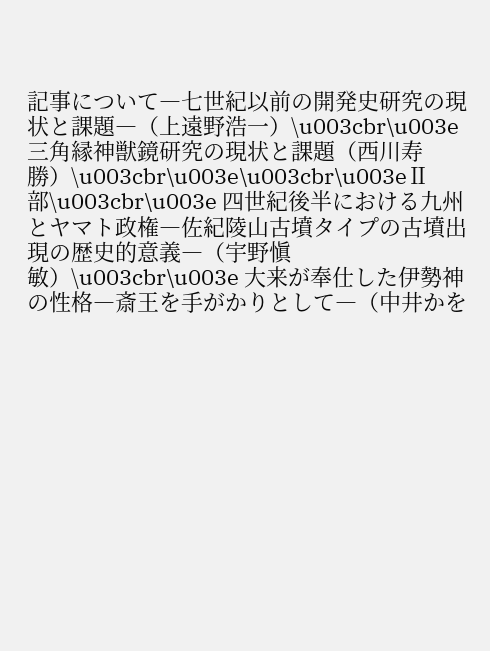記事について―七世紀以前の開発史研究の現状と課題―（上遠野浩一）\u003cbr\u003e 三角縁神獣鏡研究の現状と課題（西川寿勝）\u003cbr\u003e\u003cbr\u003eⅡ部\u003cbr\u003e 四世紀後半における九州とヤマト政権―佐紀陵山古墳タイプの古墳出現の歴史的意義―（宇野愼敏）\u003cbr\u003e 大来が奉仕した伊勢神の性格―斎王を手がかりとして―（中井かを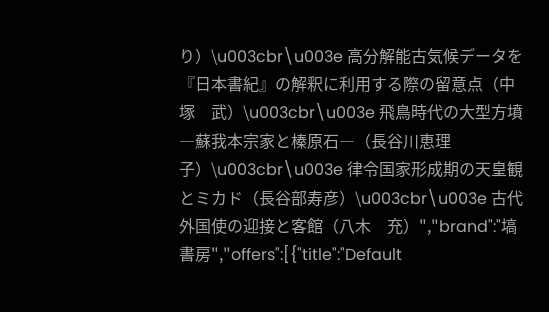り）\u003cbr\u003e 高分解能古気候データを『日本書紀』の解釈に利用する際の留意点（中塚　武）\u003cbr\u003e 飛鳥時代の大型方墳―蘇我本宗家と榛原石―（長谷川恵理子）\u003cbr\u003e 律令国家形成期の天皇観とミカド（長谷部寿彦）\u003cbr\u003e 古代外国使の迎接と客館（八木　充）","brand":"塙書房","offers":[{"title":"Default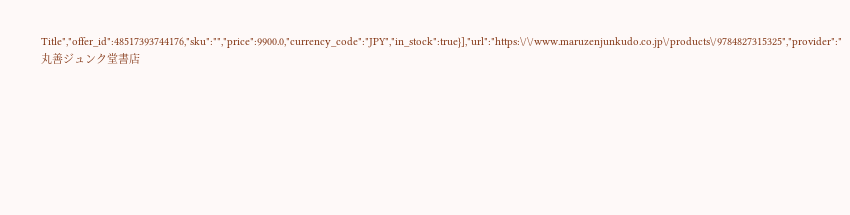Title","offer_id":48517393744176,"sku":"","price":9900.0,"currency_code":"JPY","in_stock":true}],"url":"https:\/\/www.maruzenjunkudo.co.jp\/products\/9784827315325","provider":"丸善ジュンク堂書店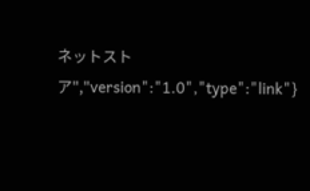ネットストア","version":"1.0","type":"link"}